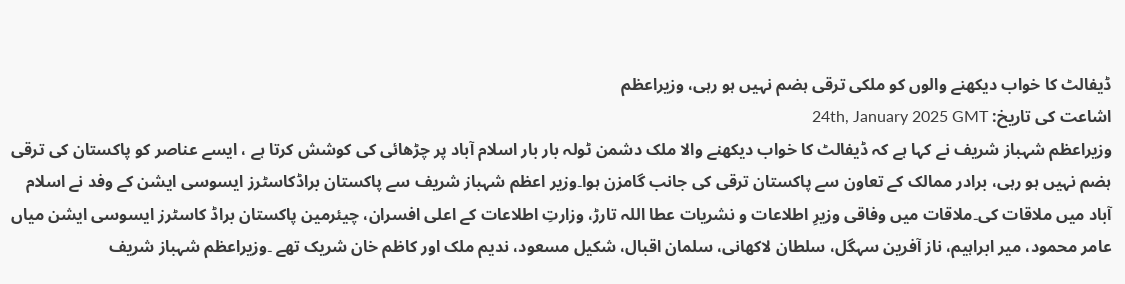ڈیفالٹ کا خواب دیکھنے والوں کو ملکی ترقی ہضم نہیں ہو رہی، وزیراعظم
اشاعت کی تاریخ: 24th, January 2025 GMT
وزیراعظم شہباز شریف نے کہا ہے کہ ڈیفالٹ کا خواب دیکھنے والا ملک دشمن ٹولہ بار بار اسلام آباد پر چڑھائی کی کوشش کرتا ہے ، ایسے عناصر کو پاکستان کی ترقی ہضم نہیں ہو رہی، برادر ممالک کے تعاون سے پاکستان ترقی کی جانب گامزن ہوا۔وزیر اعظم شہباز شریف سے پاکستان براڈکاسٹرز ایسوسی ایشن کے وفد نے اسلام آباد میں ملاقات کی۔ملاقات میں وفاقی وزیرِ اطلاعات و نشریات عطا اللہ تارڑ، وزارتِ اطلاعات کے اعلی افسران، چیئرمین پاکستان براڈ کاسٹرز ایسوسی ایشن میاں عامر محمود، میر ابراہیم، ناز آفرین سہگل، سلطان لاکھانی، سلمان اقبال، شکیل مسعود، ندیم ملک اور کاظم خان شریک تھے ۔وزیراعظم شہباز شریف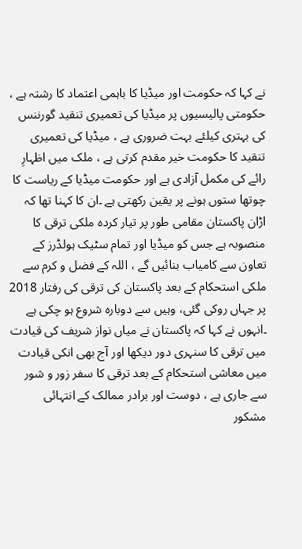نے کہا کہ حکومت اور میڈیا کا باہمی اعتماد کا رشتہ ہے ، حکومتی پالیسیوں پر میڈیا کی تعمیری تنقید گورننس کی بہتری کیلئے بہت ضروری ہے ، میڈیا کی تعمیری تنقید کا حکومت خیر مقدم کرتی ہے ، ملک میں اظہارِ رائے کی مکمل آزادی ہے اور حکومت میڈیا کے ریاست کا چوتھا ستوں ہونے پر یقین رکھتی ہے ۔ان کا کہنا تھا کہ اڑان پاکستان مقامی طور پر تیار کردہ ملکی ترقی کا منصوبہ ہے جس کو میڈیا اور تمام سٹیک ہولڈرز کے تعاون سے کامیاب بنائیں گے ، اللہ کے فضل و کرم سے ملکی استحکام کے بعد پاکستان کی ترقی کی رفتار 2018 پر جہاں روکی گئی، وہیں سے دوبارہ شروع ہو چکی ہے ۔انہوں نے کہا کہ پاکستان نے میاں نواز شریف کی قیادت میں ترقی کا سنہری دور دیکھا اور آج بھی انکی قیادت میں معاشی استحکام کے بعد ترقی کا سفر زور و شور سے جاری ہے ، دوست اور برادر ممالک کے انتہائی مشکور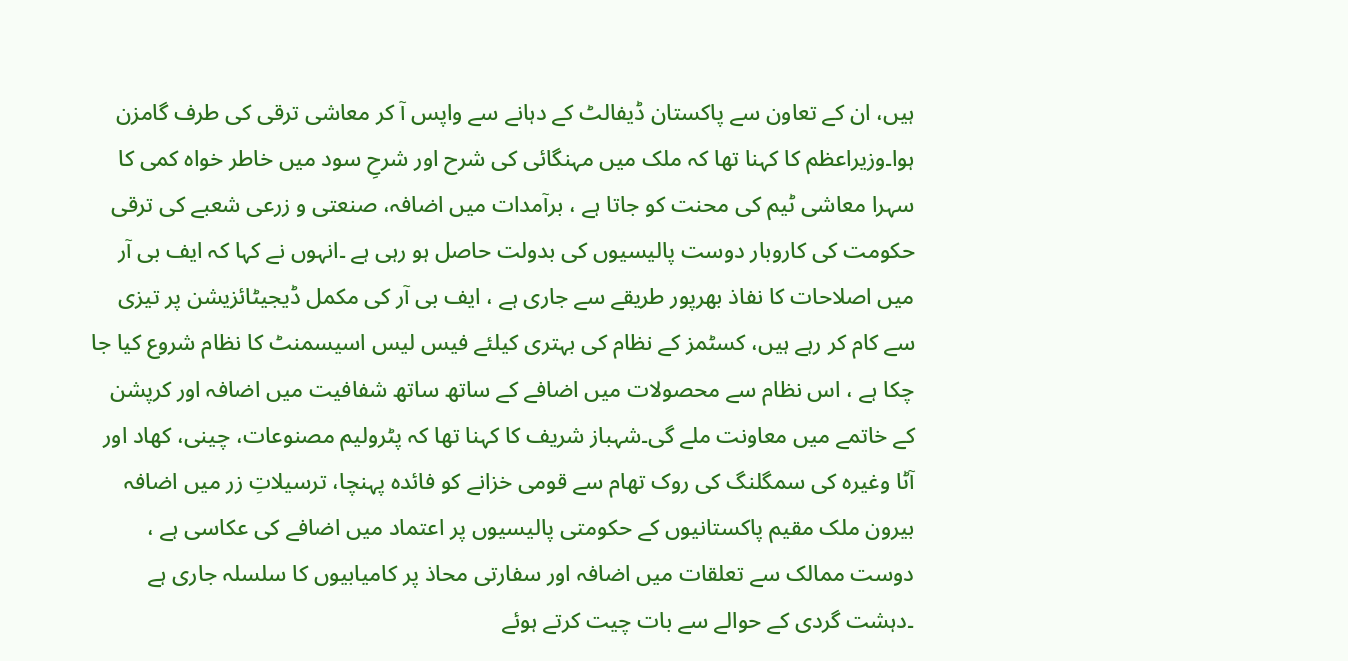ہیں، ان کے تعاون سے پاکستان ڈیفالٹ کے دہانے سے واپس آ کر معاشی ترقی کی طرف گامزن ہوا۔وزیراعظم کا کہنا تھا کہ ملک میں مہنگائی کی شرح اور شرحِ سود میں خاطر خواہ کمی کا سہرا معاشی ٹیم کی محنت کو جاتا ہے ، برآمدات میں اضافہ، صنعتی و زرعی شعبے کی ترقی حکومت کی کاروبار دوست پالیسیوں کی بدولت حاصل ہو رہی ہے ۔انہوں نے کہا کہ ایف بی آر میں اصلاحات کا نفاذ بھرپور طریقے سے جاری ہے ، ایف بی آر کی مکمل ڈیجیٹائزیشن پر تیزی سے کام کر رہے ہیں، کسٹمز کے نظام کی بہتری کیلئے فیس لیس اسیسمنٹ کا نظام شروع کیا جا چکا ہے ، اس نظام سے محصولات میں اضافے کے ساتھ ساتھ شفافیت میں اضافہ اور کرپشن کے خاتمے میں معاونت ملے گی۔شہباز شریف کا کہنا تھا کہ پٹرولیم مصنوعات، چینی، کھاد اور آٹا وغیرہ کی سمگلنگ کی روک تھام سے قومی خزانے کو فائدہ پہنچا، ترسیلاتِ زر میں اضافہ بیرون ملک مقیم پاکستانیوں کے حکومتی پالیسیوں پر اعتماد میں اضافے کی عکاسی ہے ، دوست ممالک سے تعلقات میں اضافہ اور سفارتی محاذ پر کامیابیوں کا سلسلہ جاری ہے ۔دہشت گردی کے حوالے سے بات چیت کرتے ہوئے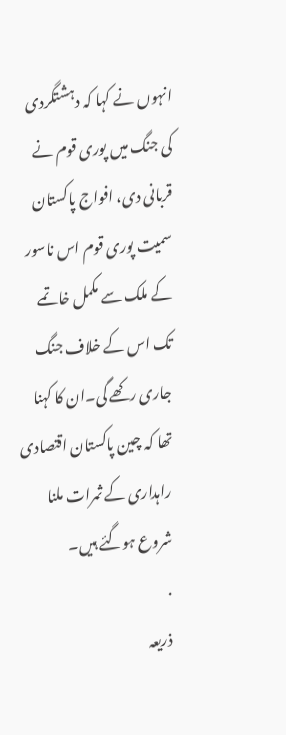انہوں نے کہا کہ دہشتگردی کی جنگ میں پوری قوم نے قربانی دی، افواج پاکستان سمیت پوری قوم اس ناسور کے ملک سے مکمل خاتمے تک اس کے خلاف جنگ جاری رکھے گی۔ان کا کہنا تھا کہ چین پاکستان اقتصادی راہداری کے ثمرات ملنا شروع ہوگئے ہیں۔
.
ذریعہ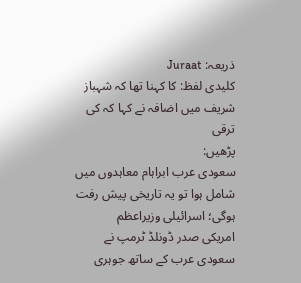ذریعہ: Juraat
کلیدی لفظ: کا کہنا تھا کہ شہباز شریف میں اضافہ نے کہا کہ کی ترقی
پڑھیں:
سعودی عرب ابراہام معاہدوں میں شامل ہوا تو یہ تاریخی پیش رفت ہوگی؛ اسرائیلی وزیراعظم
امریکی صدر ڈونلڈ ٹرمپ نے سعودی عرب کے ساتھ جوہری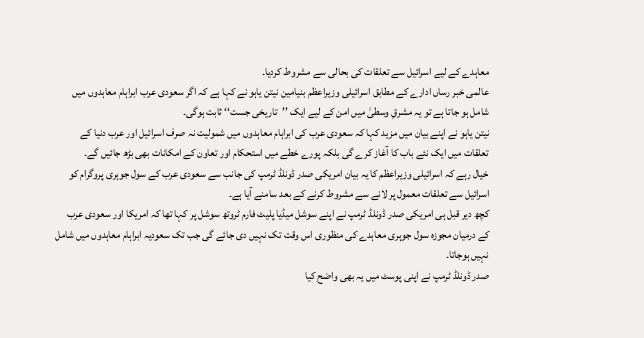معاہدے کے لیے اسرائیل سے تعلقات کی بحالی سے مشروط کردیا۔
عالمی خبر رساں ادارے کے مطابق اسرائیلی وزیراعظم بنیامین نیتن یاہو نے کہا ہے کہ اگر سعودی عرب ابراہام معاہدوں میں شامل ہو جاتا ہے تو یہ مشرقِ وسطیٰ میں امن کے لیے ایک ’’تاریخی جست‘‘ ثابت ہوگی۔
نیتن یاہو نے اپنے بیان میں مزید کہا کہ سعودی عرب کی ابراہام معاہدوں میں شمولیت نہ صرف اسرائیل اور عرب دنیا کے تعلقات میں ایک نئے باب کا آغاز کرے گی بلکہ پورے خطے میں استحکام اور تعاون کے امکانات بھی بڑھ جائیں گے۔
خیال رہے کہ اسرائیلی وزیراعظم کا یہ بیان امریکی صدر ڈونلڈ ٹرمپ کی جانب سے سعودی عرب کے سول جوہری پروگرام کو اسرائیل سے تعلقات معمول پر لانے سے مشروط کرنے کے بعد سامنے آیا ہے۔
کچھ دیر قبل ہی امریکی صدر ڈونلڈ ٹرمپ نے اپنے سوشل میڈیا پلیٹ فارم ٹروتھ سوشل پر کہا تھا کہ امریکا اور سعودی عرب کے درمیان مجوزہ سول جوہری معاہدے کی منظوری اس وقت تک نہیں دی جائے گی جب تک سعودیہ ابراہام معاہدوں میں شامل نہیں ہوجاتا۔
صدر ڈونلڈ ٹرمپ نے اپنی پوسٹ میں یہ بھی واضح کیا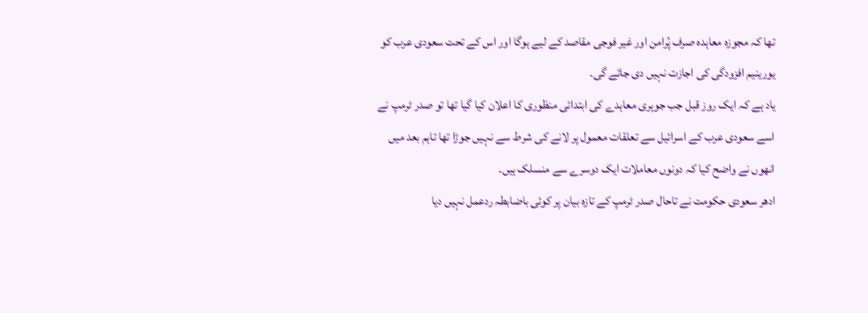تھا کہ مجوزہ معاہدہ صرف پُرامن اور غیر فوجی مقاصد کے لیے ہوگا اور اس کے تحت سعودی عرب کو یورینیم افزودگی کی اجازت نہیں دی جائے گی۔
یاد ہے کہ ایک روز قبل جب جوہری معاہدے کی ابتدائی منظوری کا اعلان کیا گیا تھا تو صدر ٹرمپ نے اسے سعودی عرب کے اسرائیل سے تعلقات معمول پر لانے کی شرط سے نہیں جوڑا تھا تاہم بعد میں انھوں نے واضح کیا کہ دونوں معاملات ایک دوسرے سے منسلک ہیں۔
ادھر سعودی حکومت نے تاحال صدر ٹرمپ کے تازہ بیان پر کوئی باضابطہ ردعمل نہیں دیا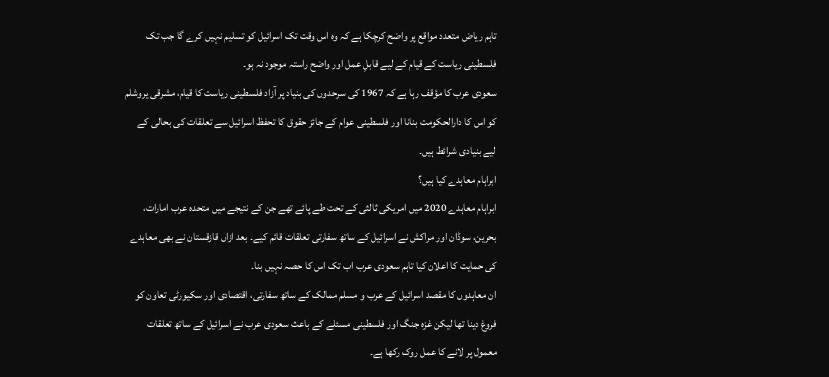تاہم ریاض متعدد مواقع پر واضح کرچکا ہے کہ وہ اس وقت تک اسرائیل کو تسلیم نہیں کرے گا جب تک فلسطینی ریاست کے قیام کے لیے قابلِ عمل اور واضح راستہ موجود نہ ہو۔
سعودی عرب کا مؤقف رہا ہے کہ 1967 کی سرحدوں کی بنیاد پر آزاد فلسطینی ریاست کا قیام، مشرقی یروشلم کو اس کا دارالحکومت بنانا اور فلسطینی عوام کے جائز حقوق کا تحفظ اسرائیل سے تعلقات کی بحالی کے لیے بنیادی شرائط ہیں۔
ابراہام معاہدے کیا ہیں؟
ابراہام معاہدے 2020 میں امریکی ثالثی کے تحت طے پائے تھے جن کے نتیجے میں متحدہ عرب امارات، بحرین، سوڈان اور مراکش نے اسرائیل کے ساتھ سفارتی تعلقات قائم کیے۔ بعد ازاں قازقستان نے بھی معاہدے کی حمایت کا اعلان کیا تاہم سعودی عرب اب تک اس کا حصہ نہیں بنا۔
ان معاہدوں کا مقصد اسرائیل کے عرب و مسلم ممالک کے ساتھ سفارتی، اقتصادی اور سکیورٹی تعاون کو فروغ دینا تھا لیکن غزہ جنگ اور فلسطینی مسئلے کے باعث سعودی عرب نے اسرائیل کے ساتھ تعلقات معمول پر لانے کا عمل روک رکھا ہے۔